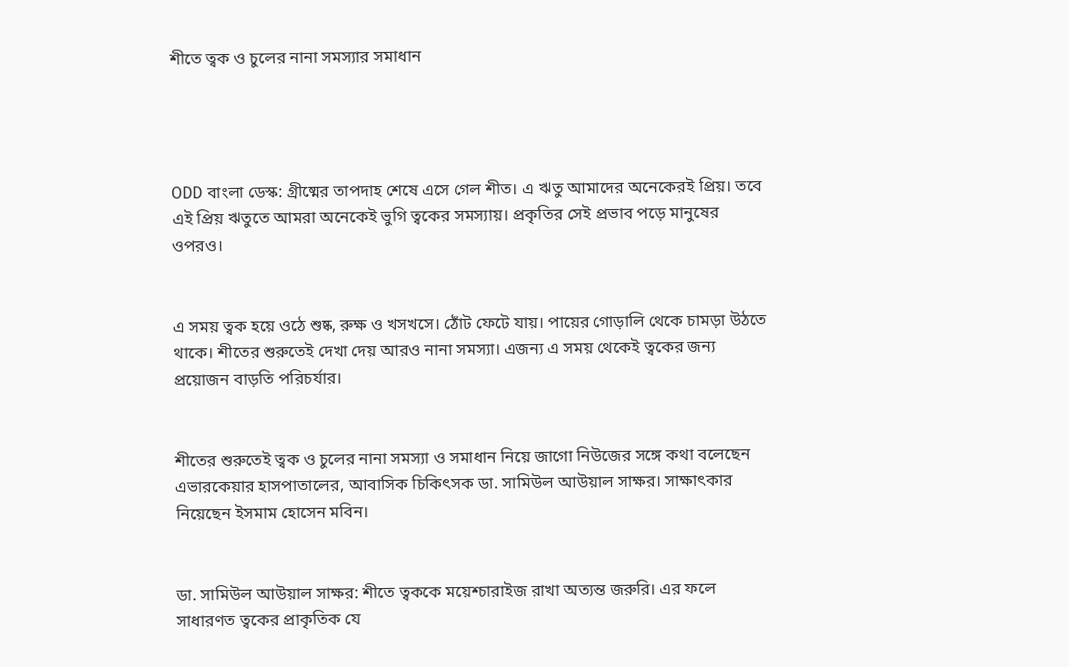শীতে ত্বক ও চুলের নানা সমস্যার সমাধান




ODD বাংলা ডেস্ক: গ্রীষ্মের তাপদাহ শেষে এসে গেল শীত। এ ঋতু আমাদের অনেকেরই প্রিয়। তবে এই প্রিয় ঋতুতে আমরা অনেকেই ভুগি ত্বকের সমস্যায়। প্রকৃতির সেই প্রভাব পড়ে মানুষের ওপরও।


এ সময় ত্বক হয়ে ওঠে শুষ্ক, রুক্ষ ও খসখসে। ঠোঁট ফেটে যায়। পায়ের গোড়ালি থেকে চামড়া উঠতে থাকে। শীতের শুরুতেই দেখা দেয় আরও নানা সমস্যা। এজন্য এ সময় থেকেই ত্বকের জন্য প্রয়োজন বাড়তি পরিচর্যার।


শীতের শুরুতেই ত্বক ও চুলের নানা সমস্যা ও সমাধান নিয়ে জাগো নিউজের সঙ্গে কথা বলেছেন এভারকেয়ার হাসপাতালের, আবাসিক চিকিৎসক ডা. সামিউল আউয়াল সাক্ষর। সাক্ষাৎকার নিয়েছেন ইসমাম হোসেন মবিন।


ডা. সামিউল আউয়াল সাক্ষর: শীতে ত্বককে ময়েশ্চারাইজ রাখা অত্যন্ত জরুরি। এর ফলে সাধারণত ত্বকের প্রাকৃতিক যে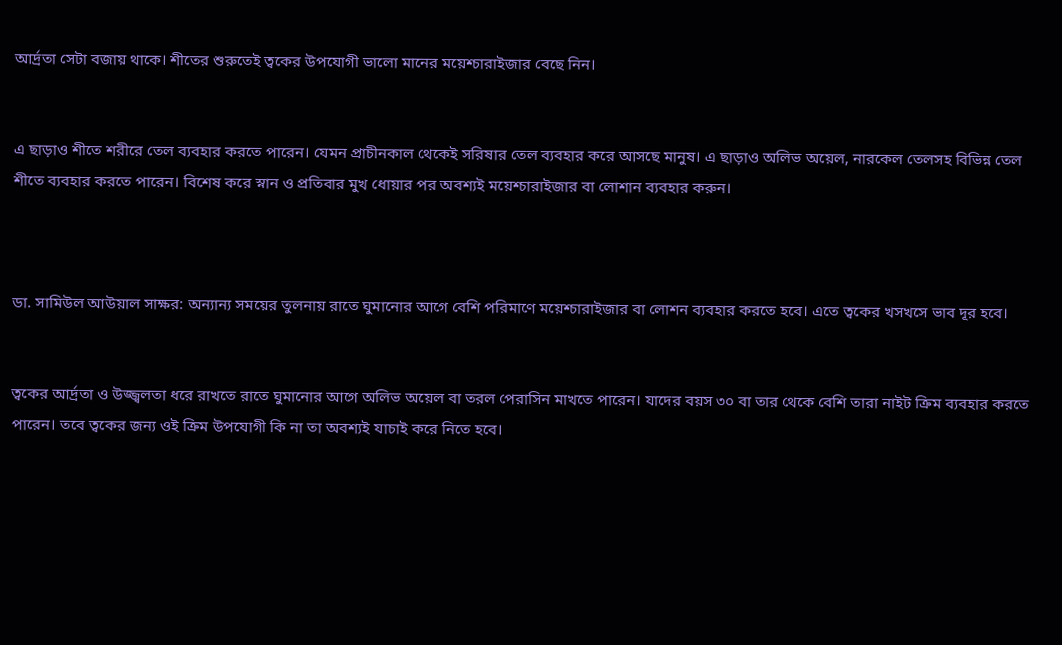আর্দ্রতা সেটা বজায় থাকে। শীতের শুরুতেই ত্বকের উপযোগী ভালো মানের ময়েশ্চারাইজার বেছে নিন।


এ ছাড়াও শীতে শরীরে তেল ব্যবহার করতে পারেন। যেমন প্রাচীনকাল থেকেই সরিষার তেল ব্যবহার করে আসছে মানুষ। এ ছাড়াও অলিভ অয়েল, নারকেল তেলসহ বিভিন্ন তেল শীতে ব্যবহার করতে পারেন। বিশেষ করে স্নান ও প্রতিবার মুখ ধোয়ার পর অবশ্যই ময়েশ্চারাইজার বা লোশান ব্যবহার করুন।



ডা. সামিউল আউয়াল সাক্ষর: অন্যান্য সময়ের তুলনায় রাতে ঘুমানোর আগে বেশি পরিমাণে ময়েশ্চারাইজার বা লোশন ব্যবহার করতে হবে। এতে ত্বকের খসখসে ভাব দূর হবে।


ত্বকের আর্দ্রতা ও উজ্জ্বলতা ধরে রাখতে রাতে ঘুমানোর আগে অলিভ অয়েল বা তরল পেরাসিন মাখতে পারেন। যাদের বয়স ৩০ বা তার থেকে বেশি তারা নাইট ক্রিম ব্যবহার করতে পারেন। তবে ত্বকের জন্য ওই ক্রিম উপযোগী কি না তা অবশ্যই যাচাই করে নিতে হবে।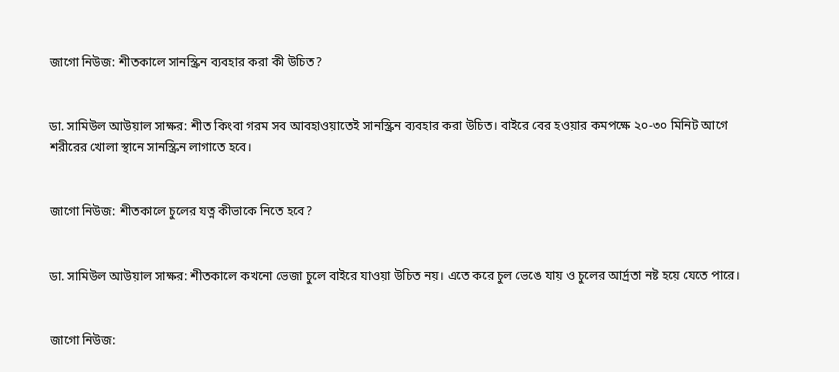জাগো নিউজ: শীতকালে সানস্ক্রিন ব্যবহার করা কী উচিত?


ডা. সামিউল আউয়াল সাক্ষর: শীত কিংবা গরম সব আবহাওয়াতেই সানস্ক্রিন ব্যবহার করা উচিত। বাইরে বের হওয়ার কমপক্ষে ২০-৩০ মিনিট আগে শরীরের খোলা স্থানে সানস্ক্রিন লাগাতে হবে।


জাগো নিউজ: শীতকালে চুলের যত্ন কীভাকে নিতে হবে?


ডা. সামিউল আউয়াল সাক্ষর: শীতকালে কখনো ভেজা চুলে বাইরে যাওয়া উচিত নয়। এতে করে চুল ভেঙে যায় ও চুলের আর্দ্রতা নষ্ট হয়ে যেতে পারে।


জাগো নিউজ: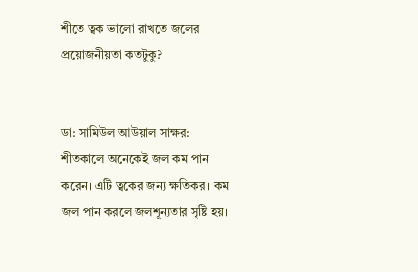শীতে ত্বক ভালো রাখতে জলের প্রয়োজনীয়তা কতটুকু?


ডা: সামিউল আউয়াল সাক্ষর: শীতকালে অনেকেই জল কম পান করেন। এটি ত্বকের জন্য ক্ষতিকর। কম জল পান করলে জলশূন্যতার সৃষ্টি হয়।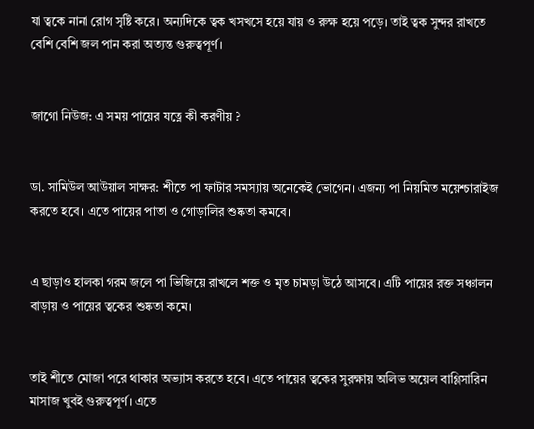যা ত্বকে নানা রোগ সৃষ্টি করে। অন্যদিকে ত্বক খসখসে হয়ে যায় ও রুক্ষ হয়ে পড়ে। তাই ত্বক সুন্দর রাখতে বেশি বেশি জল পান করা অত্যন্ত গুরুত্বপূর্ণ।


জাগো নিউজ: এ সময় পায়ের যত্নে কী করণীয় ?


ডা. সামিউল আউয়াল সাক্ষর: শীতে পা ফাটার সমস্যায় অনেকেই ভোগেন। এজন্য পা নিয়মিত ময়েশ্চারাইজ করতে হবে। এতে পায়ের পাতা ও গোড়ালির শুষ্কতা কমবে।


এ ছাড়াও হালকা গরম জলে পা ভিজিয়ে রাখলে শক্ত ও মৃত চামড়া উঠে আসবে। এটি পায়ের রক্ত সঞ্চালন বাড়ায় ও পায়ের ত্বকের শুষ্কতা কমে।


তাই শীতে মোজা পরে থাকার অভ্যাস করতে হবে। এতে পায়ের ত্বকের সুরক্ষায় অলিভ অয়েল বাগ্লিসারিন মাসাজ খুবই গুরুত্বপূর্ণ। এতে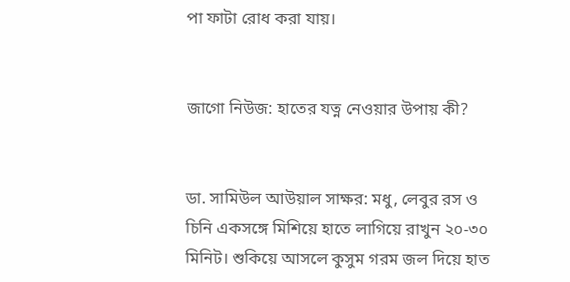পা ফাটা রোধ করা যায়।


জাগো নিউজ: হাতের যত্ন নেওয়ার উপায় কী?


ডা. সামিউল আউয়াল সাক্ষর: মধু, লেবুর রস ও চিনি একসঙ্গে মিশিয়ে হাতে লাগিয়ে রাখুন ২০-৩০ মিনিট। শুকিয়ে আসলে কুসুম গরম জল দিয়ে হাত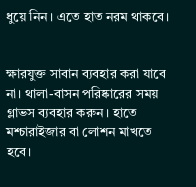ধুয়ে নিন। এতে হাত নরম থাকবে।


ক্ষারযুক্ত সাবান ব্যবহার করা যাবে না। থালা-বাসন পরিষ্কারের সময় গ্লাভস ব্যবহার করুন। হাতে মশ্চারাইজার বা লোশন মাখতে হবে।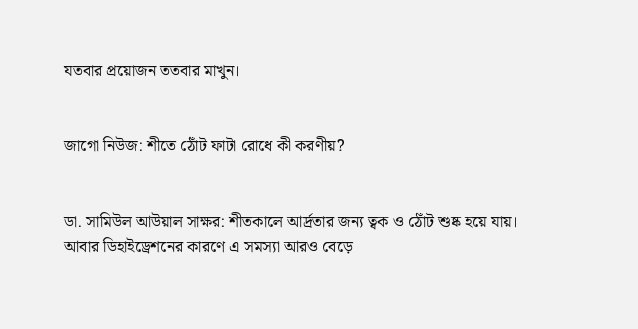যতবার প্রয়োজন ততবার মাখুন।


জাগো নিউজ: শীতে ঠোঁট ফাটা রোধে কী করণীয়?


ডা. সামিউল আউয়াল সাক্ষর: শীতকালে আর্দ্রতার জন্য ত্বক ও ঠোঁট শুষ্ক হয়ে যায়। আবার ডিহাইড্রেশনের কারণে এ সমস্যা আরও বেড়ে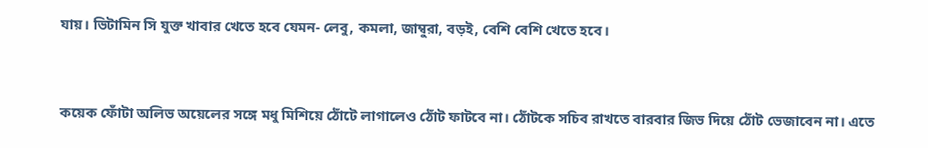যায়। ভিটামিন সি যুক্ত খাবার খেতে হবে যেমন- লেবু, কমলা, জাম্বুরা, বড়ই, বেশি বেশি খেতে হবে।


কয়েক ফোঁটা অলিভ অয়েলের সঙ্গে মধু মিশিয়ে ঠোঁটে লাগালেও ঠোঁট ফাটবে না। ঠোঁটকে সচিব রাখতে বারবার জিভ দিয়ে ঠোঁট ভেজাবেন না। এতে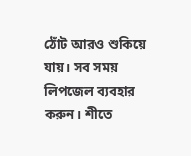ঠোঁট আরও শুকিয়ে যায়। সব সময় লিপজেল ব্যবহার করুন। শীতে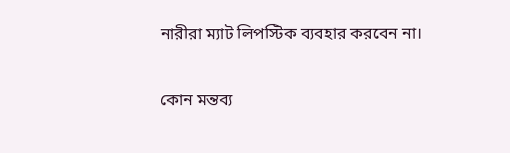নারীরা ম্যাট লিপস্টিক ব্যবহার করবেন না।

কোন মন্তব্য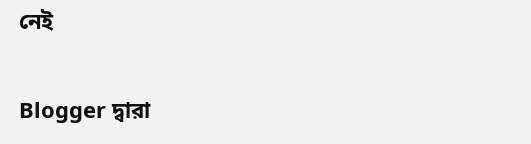নেই

Blogger দ্বারা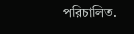পরিচালিত.